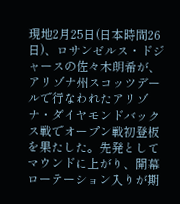現地2月25日(日本時間26日)、ロサンゼルス・ドジャースの佐々木朗希が、アリゾナ州スコッツデールで行なわれたアリゾナ・ダイヤモンドバックス戦でオープン戦初登板を果たした。先発としてマウンドに上がり、開幕ローテーション入りが期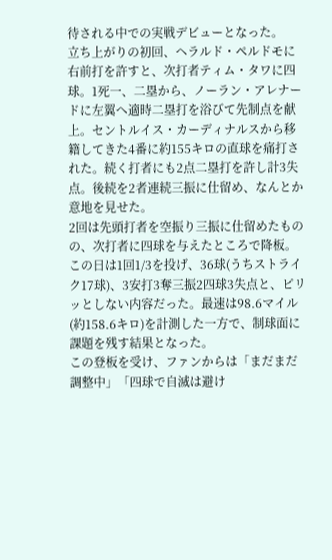待される中での実戦デビューとなった。
立ち上がりの初回、ヘラルド・ペルドモに右前打を許すと、次打者ティム・タワに四球。1死一、二塁から、ノーラン・アレナードに左翼へ適時二塁打を浴びて先制点を献上。セントルイス・カーディナルスから移籍してきた4番に約155キロの直球を痛打された。続く打者にも2点二塁打を許し計3失点。後続を2者連続三振に仕留め、なんとか意地を見せた。
2回は先頭打者を空振り三振に仕留めたものの、次打者に四球を与えたところで降板。この日は1回1/3を投げ、36球(うちストライク17球)、3安打3奪三振2四球3失点と、ピリッとしない内容だった。最速は98.6マイル(約158.6キロ)を計測した一方で、制球面に課題を残す結果となった。
この登板を受け、ファンからは「まだまだ調整中」「四球で自滅は避け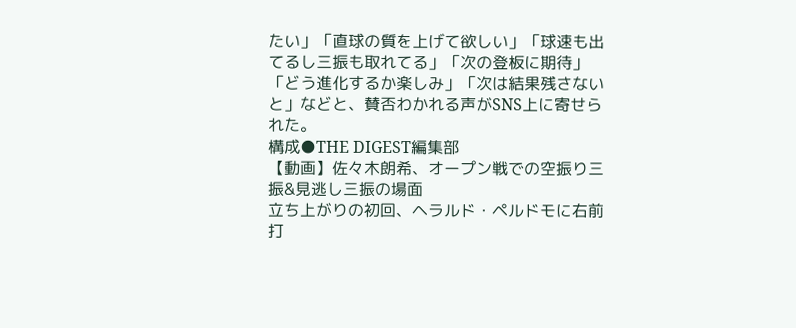たい」「直球の質を上げて欲しい」「球速も出てるし三振も取れてる」「次の登板に期待」「どう進化するか楽しみ」「次は結果残さないと」などと、賛否わかれる声がSNS上に寄せられた。
構成●THE DIGEST編集部
【動画】佐々木朗希、オープン戦での空振り三振&見逃し三振の場面
立ち上がりの初回、ヘラルド・ペルドモに右前打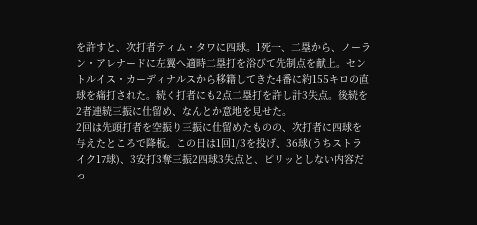を許すと、次打者ティム・タワに四球。1死一、二塁から、ノーラン・アレナードに左翼へ適時二塁打を浴びて先制点を献上。セントルイス・カーディナルスから移籍してきた4番に約155キロの直球を痛打された。続く打者にも2点二塁打を許し計3失点。後続を2者連続三振に仕留め、なんとか意地を見せた。
2回は先頭打者を空振り三振に仕留めたものの、次打者に四球を与えたところで降板。この日は1回1/3を投げ、36球(うちストライク17球)、3安打3奪三振2四球3失点と、ピリッとしない内容だっ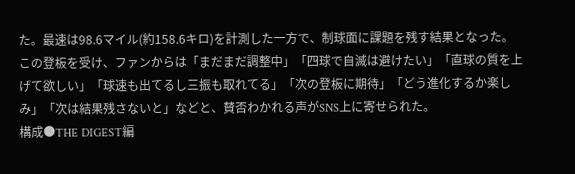た。最速は98.6マイル(約158.6キロ)を計測した一方で、制球面に課題を残す結果となった。
この登板を受け、ファンからは「まだまだ調整中」「四球で自滅は避けたい」「直球の質を上げて欲しい」「球速も出てるし三振も取れてる」「次の登板に期待」「どう進化するか楽しみ」「次は結果残さないと」などと、賛否わかれる声がSNS上に寄せられた。
構成●THE DIGEST編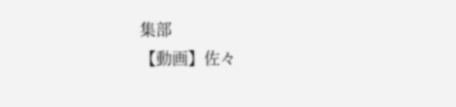集部
【動画】佐々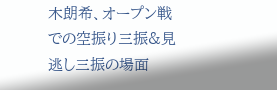木朗希、オープン戦での空振り三振&見逃し三振の場面